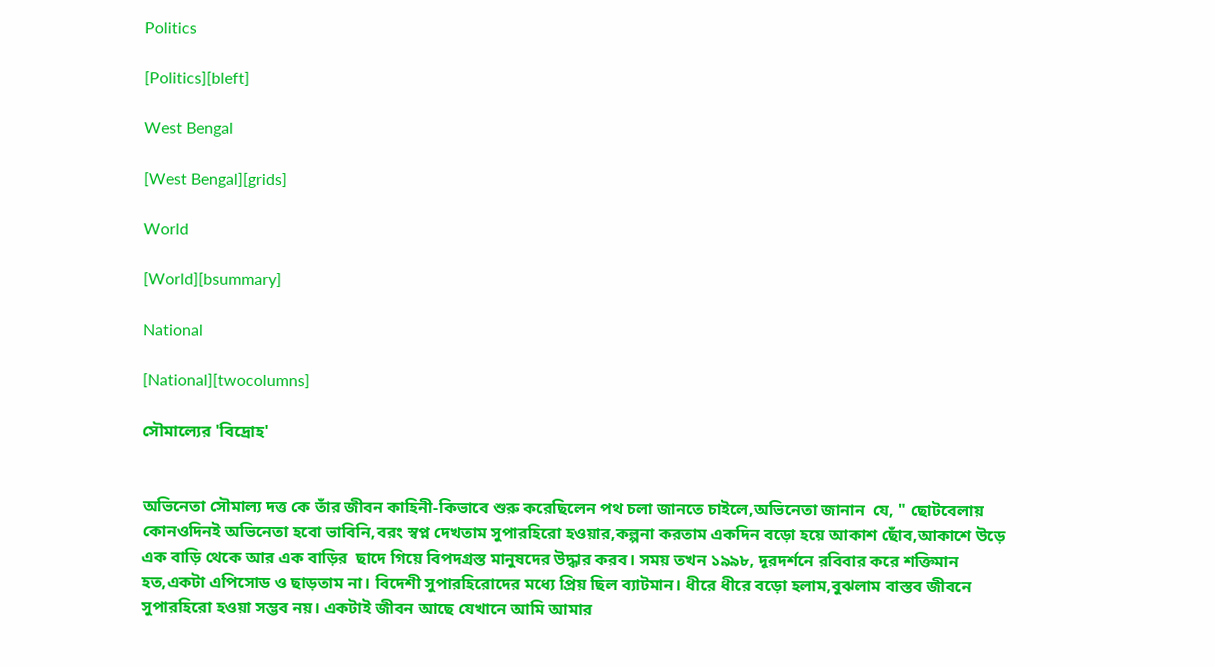Politics

[Politics][bleft]

West Bengal

[West Bengal][grids]

World

[World][bsummary]

National

[National][twocolumns]

সৌমাল্যের 'বিদ্রোহ'


অভিনেতা সৌমাল্য দত্ত কে তাঁর জীবন কাহিনী-কিভাবে শুরু করেছিলেন পথ চলা জানতে চাইলে,অভিনেতা জানান  যে, " ছোটবেলায় কোনওদিনই অভিনেতা হবো ভাবিনি,বরং স্বপ্ন দেখতাম সুপারহিরো হওয়ার,কল্পনা করতাম একদিন বড়ো হয়ে আকাশ ছোঁব,আকাশে উড়ে এক বাড়ি থেকে আর এক বাড়ির  ছাদে গিয়ে বিপদগ্রস্ত মানুষদের উদ্ধার করব। সময় তখন ১৯৯৮, দূরদর্শনে রবিবার করে শক্তিমান হত,একটা এপিসোড ও ছাড়তাম না। বিদেশী সুপারহিরোদের মধ্যে প্রিয় ছিল ব্যাটমান। ধীরে ধীরে বড়ো হলাম,বুঝলাম বাস্তব জীবনে সুপারহিরো হওয়া সম্ভব নয়। একটাই জীবন আছে যেখানে আমি আমার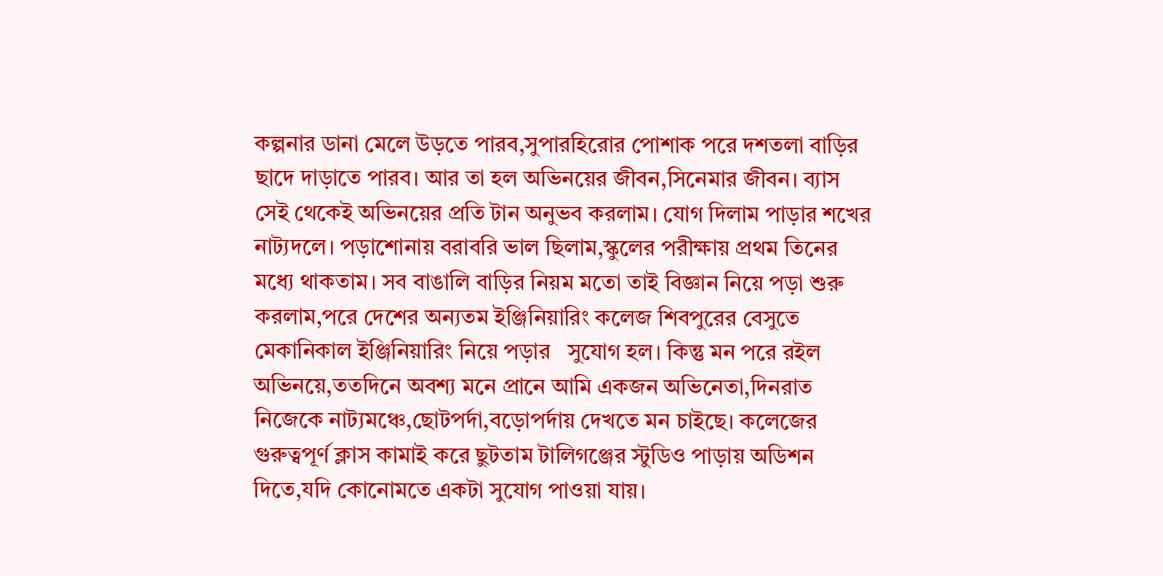কল্পনার ডানা মেলে উড়তে পারব,সুপারহিরোর পোশাক পরে দশতলা বাড়ির ছাদে দাড়াতে পারব। আর তা হল অভিনয়ের জীবন,সিনেমার জীবন। ব্যাস সেই থেকেই অভিনয়ের প্রতি টান অনুভব করলাম। যোগ দিলাম পাড়ার শখের নাট্যদলে। পড়াশোনায় বরাবরি ভাল ছিলাম,স্কুলের পরীক্ষায় প্রথম তিনের মধ্যে থাকতাম। সব বাঙালি বাড়ির নিয়ম মতো তাই বিজ্ঞান নিয়ে পড়া শুরু করলাম,পরে দেশের অন্যতম ইঞ্জিনিয়ারিং কলেজ শিবপুরের বেসুতে মেকানিকাল ইঞ্জিনিয়ারিং নিয়ে পড়ার   সুযোগ হল। কিন্তু মন পরে রইল অভিনয়ে,ততদিনে অবশ্য মনে প্রানে আমি একজন অভিনেতা,দিনরাত নিজেকে নাট্যমঞ্চে,ছোটপর্দা,বড়োপর্দায় দেখতে মন চাইছে। কলেজের গুরুত্বপূর্ণ ক্লাস কামাই করে ছুটতাম টালিগঞ্জের স্টুডিও পাড়ায় অডিশন দিতে,যদি কোনোমতে একটা সুযোগ পাওয়া যায়।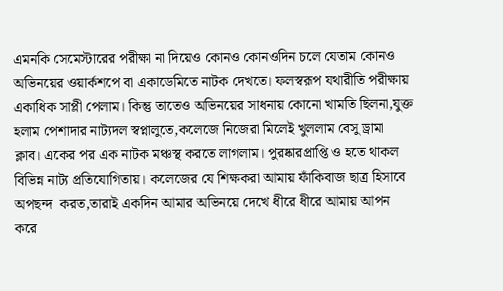এমনকি সেমেস্টারের পরীক্ষা না দিয়েও কোনও কোনওদিন চলে যেতাম কোনও অভিনয়ের ওয়ার্কশপে বা একাডেমিতে নাটক দেখতে। ফলস্বরূপ যথারীতি পরীক্ষায় একাধিক সাপ্লী পেলাম। কিন্তু তাতেও অভিনয়ের সাধনায় কোনো খামতি ছিলনা,যুক্ত হলাম পেশাদার নাট্যদল স্বপ্নালুতে,কলেজে নিজেরা মিলেই খুললাম বেসু ড্রামা ক্লাব। একের পর এক নাটক মঞ্চস্থ করতে লাগলাম। পুরষ্কারপ্রাপ্তি ও হতে থাকল বিভিন্ন নাট্য প্রতিযোগিতায়। কলেজের যে শিক্ষকরা আমায় ফাঁকিবাজ ছাত্র হিসাবে অপছন্দ  করত,তারাই একদিন আমার অভিনয়ে দেখে ধীরে ধীরে আমায় আপন করে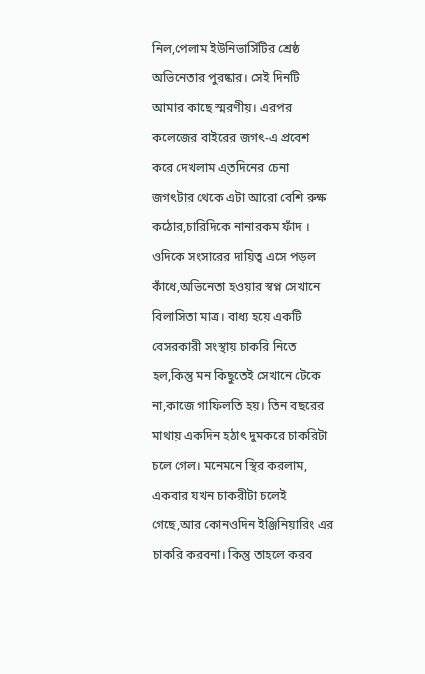নিল,পেলাম ইউনিভার্সিটির শ্রেষ্ঠ অভিনেতার পুরষ্কার। সেই দিনটি আমার কাছে স্মরণীয়। এরপর কলেজের বাইরের জগৎ-এ প্রবেশ করে দেখলাম এ্তদিনের চেনা জগৎটার থেকে এটা আরো বেশি রুক্ষ কঠোর,চারিদিকে নানারকম ফাঁদ । ওদিকে সংসারের দায়িত্ব এসে পড়ল কাঁধে,অভিনেতা হওয়ার স্বপ্ন সেখানে বিলাসিতা মাত্র। বাধ্য হয়ে একটি বেসরকারী সংস্থায় চাকরি নিতে হল,কিন্তু মন কিছুতেই সেখানে টেকে না,কাজে গাফিলতি হয়। তিন বছরের মাথায় একদিন হঠাৎ দুমকরে চাকরিটা চলে গেল। মনেমনে স্থির করলাম, একবার যখন চাকরীটা চলেই গেছে,আর কোনওদিন ইঞ্জিনিয়ারিং এর চাকরি করবনা। কিন্তু তাহলে করব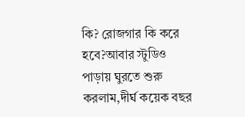কি? রোজগার কি করে হবে?আবার স্টুডিও পাড়ায় ঘুরতে শুরু করলাম,দীর্ঘ কয়েক বছর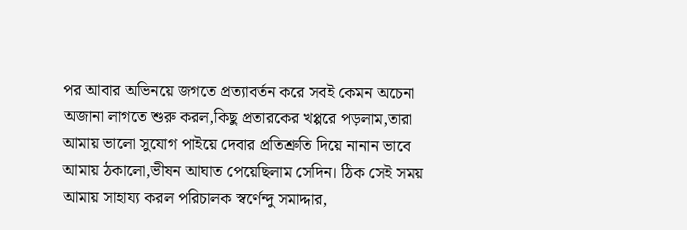পর আবার অভিনয়ে জগতে প্রত্যাবর্তন করে সবই কেমন অচেনা অজানা লাগতে শুরু করল,কিছু প্রতারকের খপ্পরে পড়লাম,তারা আমায় ভালো সুযোগ পাইয়ে দেবার প্রতিশ্রুতি দিয়ে নানান ভাবে আমায় ঠকালো,ভীষন আঘাত পেয়েছিলাম সেদিন। ঠিক সেই সময় আমায় সাহায্য করল পরিচালক স্বর্ণেন্দু সমাদ্দার,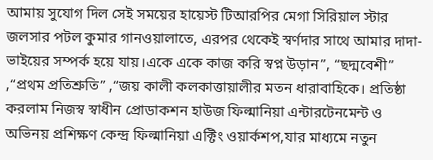আমায় সুযোগ দিল সেই সময়ের হায়েস্ট টিআরপির মেগা সিরিয়াল স্টার জলসার পটল কুমার গানওয়ালাতে, এরপর থেকেই স্বর্ণদার সাথে আমার দাদা-ভাইয়ের সম্পর্ক হয়ে যায়।একে একে কাজ করি স্বপ্ন উড়ান”, “ছদ্মবেশী” ,“প্রথম প্রতিশ্রুতি” ,“জয় কালী কলকাত্তায়ালীর মতন ধারাবাহিকে। প্রতিষ্ঠা করলাম নিজস্ব স্বাধীন প্রোডাকশন হাউজ ফিল্মানিয়া এন্টারটেনমেন্ট ও অভিনয় প্রশিক্ষণ কেন্দ্র ফিল্মানিয়া এক্টিং ওয়ার্কশপ,যার মাধ্যমে নতুন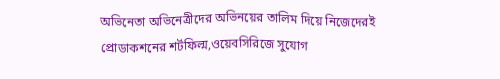অভিনেতা অভিনেত্রীদের অভিনয়ের তালিম দিয়ে নিজেদেরই প্রোডাকশনের শর্টফিল্ম,ওয়েবসিরিজে সুযোগ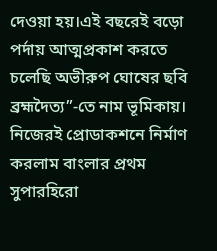দেওয়া হয়।এই বছরেই বড়ো পর্দায় আত্মপ্রকাশ করতে চলেছি অভীরুপ ঘোষের ছবি ব্রহ্মদৈত্য”-তে নাম ভূমিকায়। নিজেরই প্রোডাকশনে নির্মাণ করলাম বাংলার প্রথম সুপারহিরো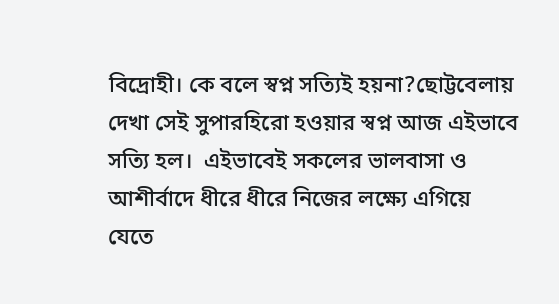বিদ্রোহী। কে বলে স্বপ্ন সত্যিই হয়না?ছোট্টবেলায় দেখা সেই সুপারহিরো হওয়ার স্বপ্ন আজ এইভাবে সত্যি হল।  এইভাবেই সকলের ভালবাসা ও আশীর্বাদে ধীরে ধীরে নিজের লক্ষ্যে এগিয়ে যেতে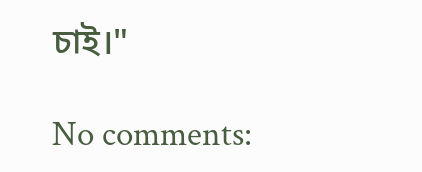চাই।"

No comments: